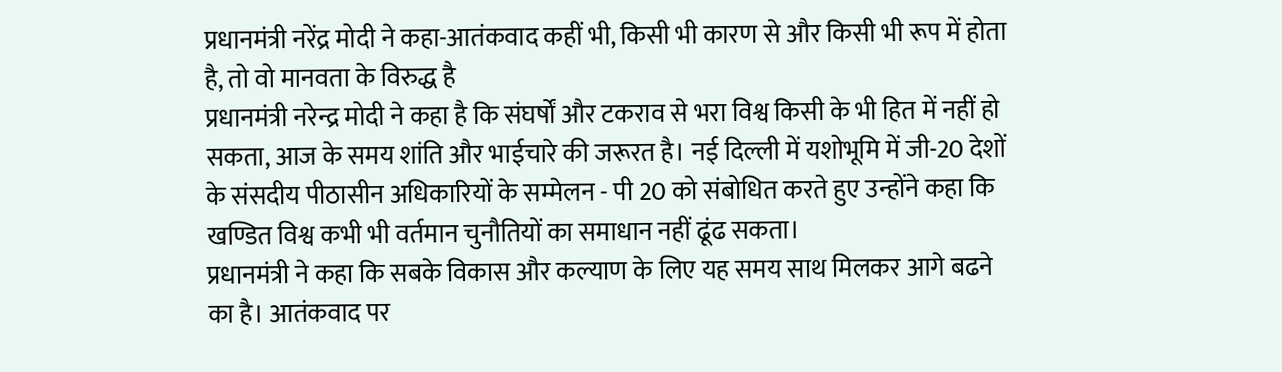प्रधानमंत्री नरेंद्र मोदी ने कहा-आतंकवाद कहीं भी, किसी भी कारण से और किसी भी रूप में होता है, तो वो मानवता के विरुद्ध है
प्रधानमंत्री नरेन्द्र मोदी ने कहा है कि संघर्षों और टकराव से भरा विश्व किसी के भी हित में नहीं हो सकता, आज के समय शांति और भाईचारे की जरूरत है। नई दिल्ली में यशोभूमि में जी-20 देशों के संसदीय पीठासीन अधिकारियों के सम्मेलन - पी 20 को संबोधित करते हुए उन्होंने कहा कि खण्डित विश्व कभी भी वर्तमान चुनौतियों का समाधान नहीं ढूंढ सकता।
प्रधानमंत्री ने कहा कि सबके विकास और कल्याण के लिए यह समय साथ मिलकर आगे बढने का है। आतंकवाद पर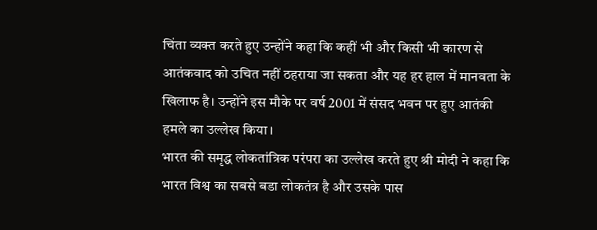चिंता व्यक्त करते हुए उन्होंने कहा कि कहीं भी और किसी भी कारण से आतंकवाद को उचित नहीं ठहराया जा सकता और यह हर हाल में मानवता के खिलाफ है। उन्होंने इस मौके पर वर्ष 2001 में संसद भवन पर हुए आतंकी हमले का उल्लेख किया।
भारत की समृद्ध लोकतांत्रिक परंपरा का उल्लेख करते हुए श्री मोदी ने कहा कि भारत विश्व का सबसे बडा लोकतंत्र है और उसके पास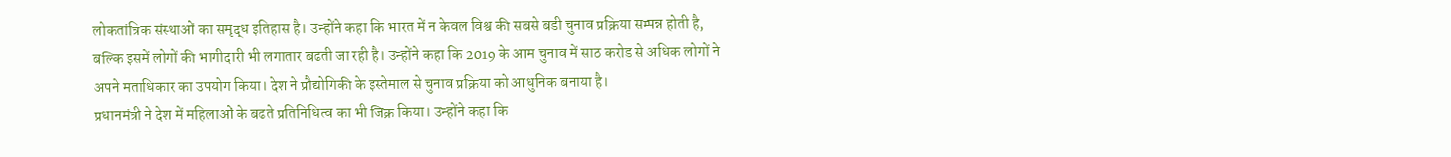लोकतांत्रिक संस्थाओं का समृद्ध इतिहास है। उन्होंने कहा कि भारत में न केवल विश्व की सबसे बडी चुनाव प्रक्रिया सम्पन्न होती है, बल्कि इसमें लोगों की भागीदारी भी लगातार बढती जा रही है। उन्होंने कहा कि 2019 के आम चुनाव में साठ करोड से अधिक लोगों ने अपने मताधिकार का उपयोग किया। देश ने प्रौद्योगिकी के इस्तेमाल से चुनाव प्रक्रिया को आधुनिक बनाया है।
प्रधानमंत्री ने देश में महिलाओं के बढते प्रतिनिधित्व का भी जिक्र किया। उन्होंने कहा कि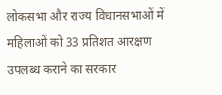लोकसभा और राज्य विधानसभाओं में महिलाओं को 33 प्रतिशत आरक्षण उपलब्ध कराने का सरकार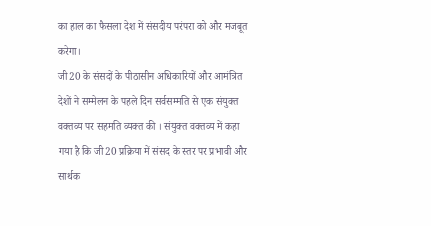का हाल का फैसला देश में संसदीय परंपरा को और मजबूत करेगा।
जी20 के संसदों के पीठासीन अधिकारियों और आमंत्रित देशों ने सम्मेलन के पहले दिन सर्वसम्मति से एक संयुक्त वक्तव्य पर सहमति व्यक्त की । संयुक्त वक्तव्य में कहा गया है कि जी20 प्रक्रिया में संसद के स्तर पर प्रभावी और सार्थक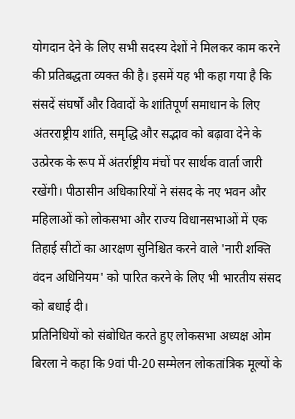योगदान देने के लिए सभी सदस्य देशों ने मिलकर काम करने की प्रतिबद्धता व्यक्त की है। इसमें यह भी कहा गया है कि संसदें संघर्षों और विवादों के शांतिपूर्ण समाधान के लिए अंतरराष्ट्रीय शांति, समृद्धि और सद्भाव को बढ़ावा देने के उत्प्रेरक के रूप में अंतर्राष्ट्रीय मंचों पर सार्थक वार्ता जारी रखेंगी। पीठासीन अधिकारियों ने संसद के नए भवन और महिलाओं को लोकसभा और राज्य विधानसभाओं में एक तिहाई सीटों का आरक्षण सुनिश्चित करने वाले 'नारी शक्ति वंदन अधिनियम' को पारित करने के लिए भी भारतीय संसद को बधाई दी।
प्रतिनिधियों को संबोधित करते हुए लोकसभा अध्यक्ष ओम बिरला ने कहा कि 9वां पी-20 सम्मेलन लोकतांत्रिक मूल्यों के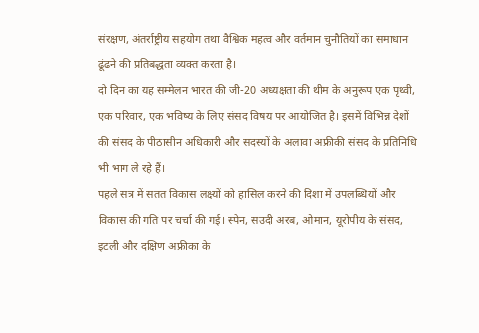संरक्षण, अंतर्राष्ट्रीय सहयोग तथा वैश्विक महत्व और वर्तमान चुनौतियों का समाधान ढूंढने की प्रतिबद्धता व्यक्त करता है।
दो दिन का यह सम्मेलन भारत की जी-20 अध्यक्षता की थीम के अनुरूप एक पृथ्वी, एक परिवार, एक भविष्य के लिए संसद विषय पर आयोजित है। इसमें विभिन्न देशों की संसद के पीठासीन अधिकारी और सदस्यों के अलावा अफ्रीकी संसद के प्रतिनिधि भी भाग ले रहे हैं।
पहले सत्र में सतत विकास लक्ष्यों को हासिल करने की दिशा में उपलब्धियों और विकास की गति पर चर्चा की गई। स्पेन, सउदी अरब, ओमान, यूरोपीय के संसद, इटली और दक्षिण अफ्रीका के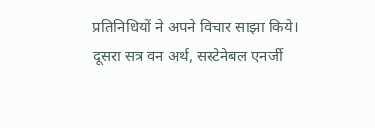प्रतिनिधियों ने अपने विचार साझा किये।
दूसरा सत्र वन अर्थ, सस्टेनेबल एनर्जी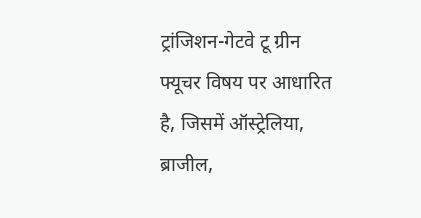ट्रांजिशन-गेटवे टू ग्रीन फ्यूचर विषय पर आधारित है, जिसमें ऑस्ट्रेलिया, ब्राजील,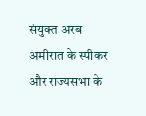संयुक्त अरब अमीरात के स्पीकर और राज्यसभा के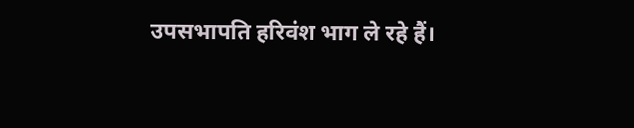उपसभापति हरिवंश भाग ले रहे हैं।